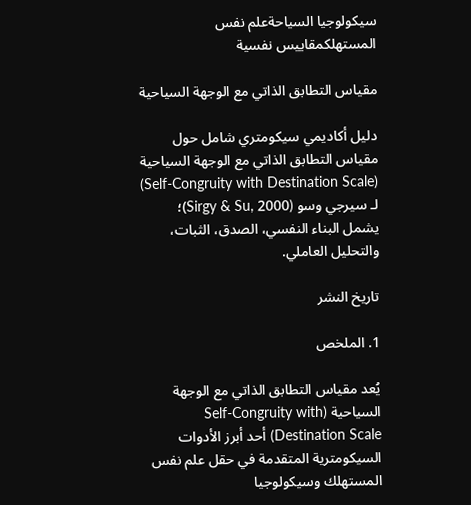سيكولوجيا السياحةعلم نفس المستهلكمقاييس نفسية

مقياس التطابق الذاتي مع الوجهة السياحية

دليل أكاديمي سيكومتري شامل حول مقياس التطابق الذاتي مع الوجهة السياحية (Self-Congruity with Destination Scale) لـ سيرجي وسو (Sirgy & Su, 2000)؛ يشمل البناء النفسي، الصدق، الثبات، والتحليل العاملي.

تاريخ النشر

1. الملخص

يُعد مقياس التطابق الذاتي مع الوجهة السياحية (Self-Congruity with Destination Scale) أحد أبرز الأدوات السيكومترية المتقدمة في حقل علم نفس المستهلك وسيكولوجيا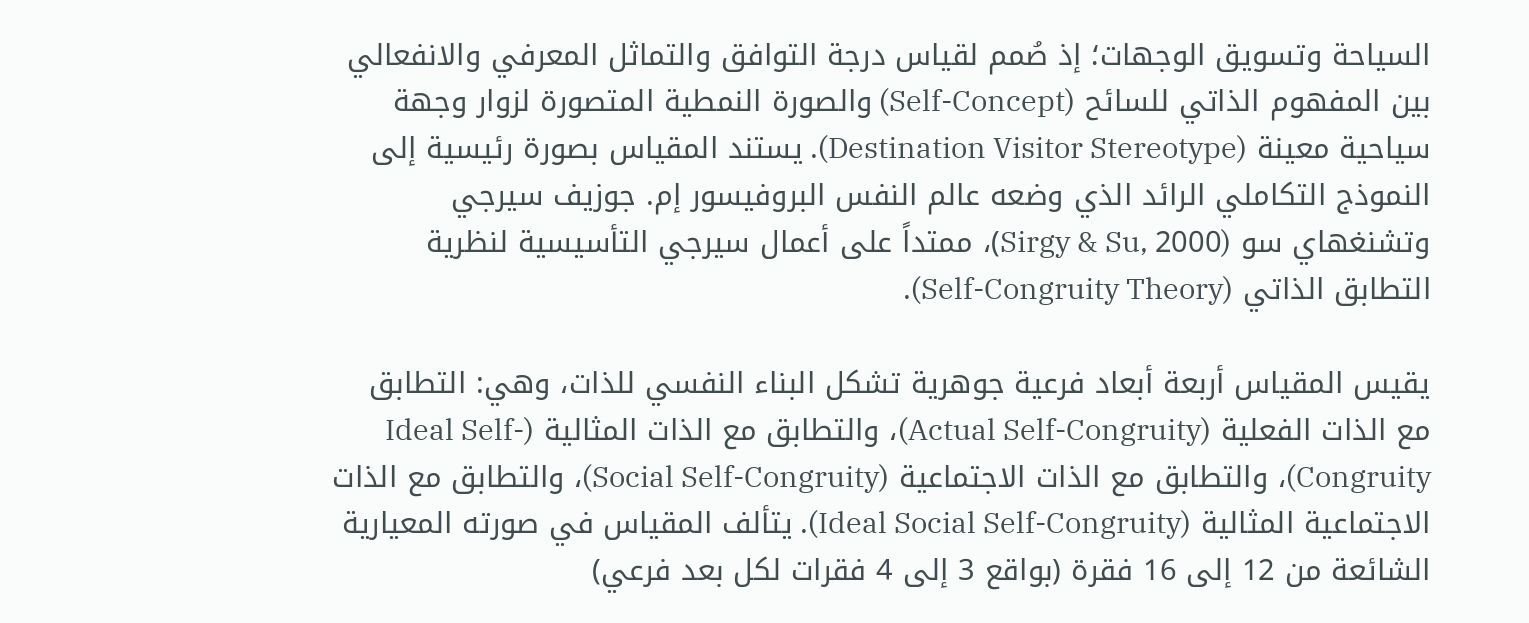السياحة وتسويق الوجهات؛ إذ صُمم لقياس درجة التوافق والتماثل المعرفي والانفعالي بين المفهوم الذاتي للسائح (Self-Concept) والصورة النمطية المتصورة لزوار وجهة سياحية معينة (Destination Visitor Stereotype). يستند المقياس بصورة رئيسية إلى النموذج التكاملي الرائد الذي وضعه عالم النفس البروفيسور إم. جوزيف سيرجي وتشنغهاي سو (Sirgy & Su, 2000)، ممتداً على أعمال سيرجي التأسيسية لنظرية التطابق الذاتي (Self-Congruity Theory).

يقيس المقياس أربعة أبعاد فرعية جوهرية تشكل البناء النفسي للذات، وهي: التطابق مع الذات الفعلية (Actual Self-Congruity)، والتطابق مع الذات المثالية (Ideal Self-Congruity)، والتطابق مع الذات الاجتماعية (Social Self-Congruity)، والتطابق مع الذات الاجتماعية المثالية (Ideal Social Self-Congruity). يتألف المقياس في صورته المعيارية الشائعة من 12 إلى 16 فقرة (بواقع 3 إلى 4 فقرات لكل بعد فرعي)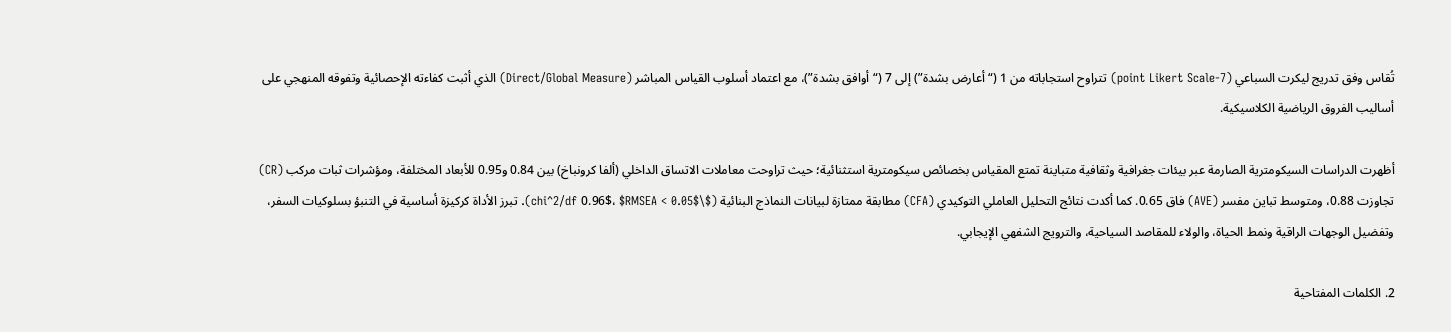تُقاس وفق تدريج ليكرت السباعي (7-point Likert Scale) تتراوح استجاباته من 1 (“أعارض بشدة”) إلى 7 (“أوافق بشدة”)، مع اعتماد أسلوب القياس المباشر (Direct/Global Measure) الذي أثبت كفاءته الإحصائية وتفوقه المنهجي على أساليب الفروق الرياضية الكلاسيكية.

أظهرت الدراسات السيكومترية الصارمة عبر بيئات جغرافية وثقافية متباينة تمتع المقياس بخصائص سيكومترية استثنائية؛ حيث تراوحت معاملات الاتساق الداخلي (ألفا كرونباخ) بين 0.84 و0.95 للأبعاد المختلفة، ومؤشرات ثبات مركب (CR) تجاوزت 0.88، ومتوسط تباين مفسر (AVE) فاق 0.65. كما أكدت نتائج التحليل العاملي التوكيدي (CFA) مطابقة ممتازة لبيانات النماذج البنائية ($\chi^2/df 0.96$، $RMSEA < 0.05$). تبرز الأداة كركيزة أساسية في التنبؤ بسلوكيات السفر، وتفضيل الوجهات الراقية ونمط الحياة، والولاء للمقاصد السياحية، والترويج الشفهي الإيجابي.

2. الكلمات المفتاحية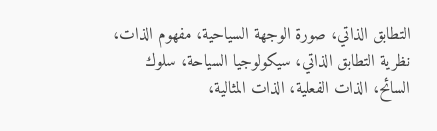التطابق الذاتي، صورة الوجهة السياحية، مفهوم الذات، نظرية التطابق الذاتي، سيكولوجيا السياحة، سلوك السائح، الذات الفعلية، الذات المثالية،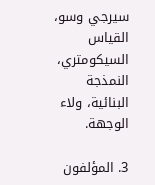سيرجي وسو، القياس السيكومتري، النمذجة البنائية، ولاء الوجهة.

3. المؤلفون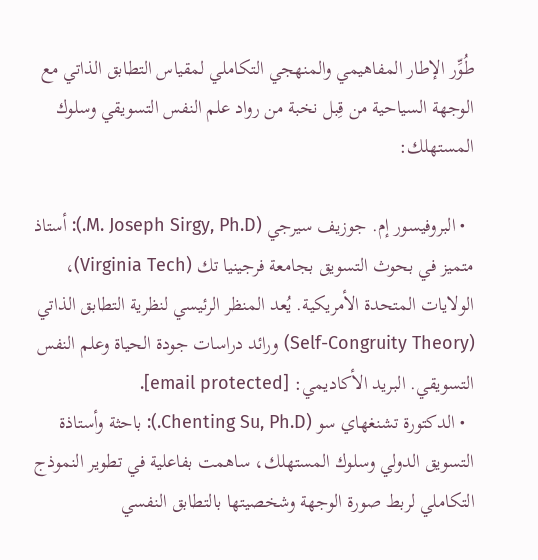طُوِّر الإطار المفاهيمي والمنهجي التكاملي لمقياس التطابق الذاتي مع الوجهة السياحية من قِبل نخبة من رواد علم النفس التسويقي وسلوك المستهلك:

  • البروفيسور إم. جوزيف سيرجي (M. Joseph Sirgy, Ph.D.): أستاذ متميز في بحوث التسويق بجامعة فرجينيا تك (Virginia Tech)، الولايات المتحدة الأمريكية. يُعد المنظر الرئيسي لنظرية التطابق الذاتي (Self-Congruity Theory) ورائد دراسات جودة الحياة وعلم النفس التسويقي. البريد الأكاديمي: [email protected].
  • الدكتورة تشنغهاي سو (Chenting Su, Ph.D.): باحثة وأستاذة التسويق الدولي وسلوك المستهلك، ساهمت بفاعلية في تطوير النموذج التكاملي لربط صورة الوجهة وشخصيتها بالتطابق النفسي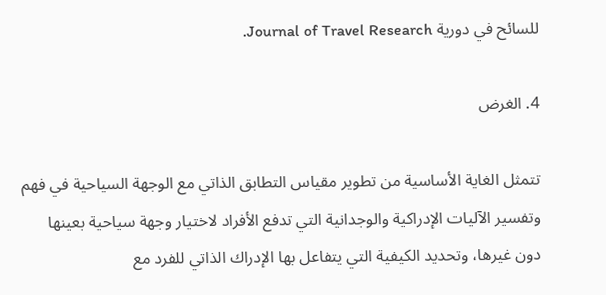للسائح في دورية Journal of Travel Research.

4. الغرض

تتمثل الغاية الأساسية من تطوير مقياس التطابق الذاتي مع الوجهة السياحية في فهم وتفسير الآليات الإدراكية والوجدانية التي تدفع الأفراد لاختيار وجهة سياحية بعينها دون غيرها، وتحديد الكيفية التي يتفاعل بها الإدراك الذاتي للفرد مع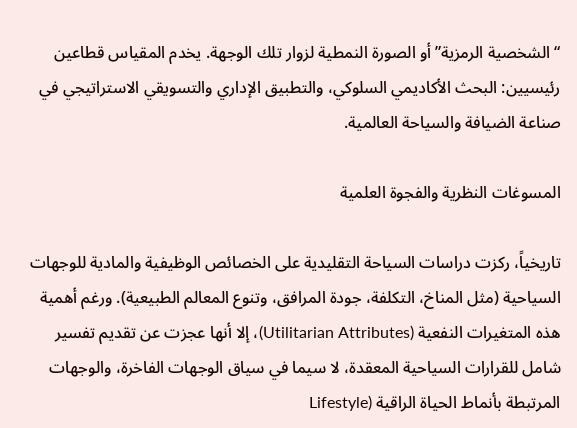“الشخصية الرمزية” أو الصورة النمطية لزوار تلك الوجهة. يخدم المقياس قطاعين رئيسيين: البحث الأكاديمي السلوكي، والتطبيق الإداري والتسويقي الاستراتيجي في صناعة الضيافة والسياحة العالمية.

المسوغات النظرية والفجوة العلمية

تاريخياً، ركزت دراسات السياحة التقليدية على الخصائص الوظيفية والمادية للوجهات السياحية (مثل المناخ، التكلفة، جودة المرافق، وتنوع المعالم الطبيعية). ورغم أهمية هذه المتغيرات النفعية (Utilitarian Attributes)، إلا أنها عجزت عن تقديم تفسير شامل للقرارات السياحية المعقدة، لا سيما في سياق الوجهات الفاخرة، والوجهات المرتبطة بأنماط الحياة الراقية (Lifestyle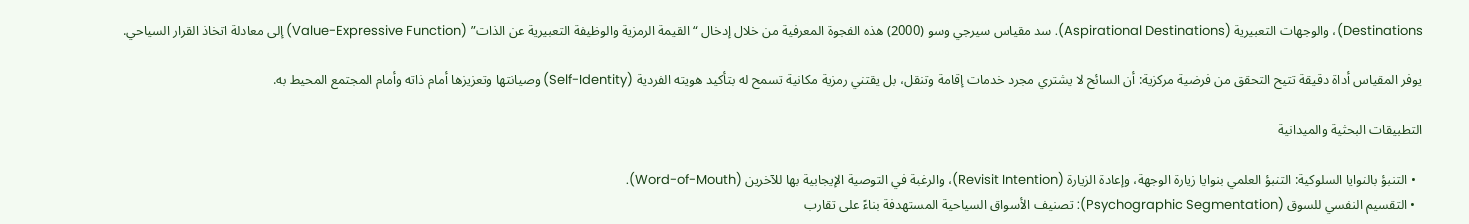Destinations)، والوجهات التعبيرية (Aspirational Destinations). سد مقياس سيرجي وسو (2000) هذه الفجوة المعرفية من خلال إدخال “القيمة الرمزية والوظيفة التعبيرية عن الذات” (Value-Expressive Function) إلى معادلة اتخاذ القرار السياحي.

يوفر المقياس أداة دقيقة تتيح التحقق من فرضية مركزية: أن السائح لا يشتري مجرد خدمات إقامة وتنقل، بل يقتني رمزية مكانية تسمح له بتأكيد هويته الفردية (Self-Identity) وصيانتها وتعزيزها أمام ذاته وأمام المجتمع المحيط به.

التطبيقات البحثية والميدانية

  • التنبؤ بالنوايا السلوكية: التنبؤ العلمي بنوايا زيارة الوجهة، وإعادة الزيارة (Revisit Intention)، والرغبة في التوصية الإيجابية بها للآخرين (Word-of-Mouth).
  • التقسيم النفسي للسوق (Psychographic Segmentation): تصنيف الأسواق السياحية المستهدفة بناءً على تقارب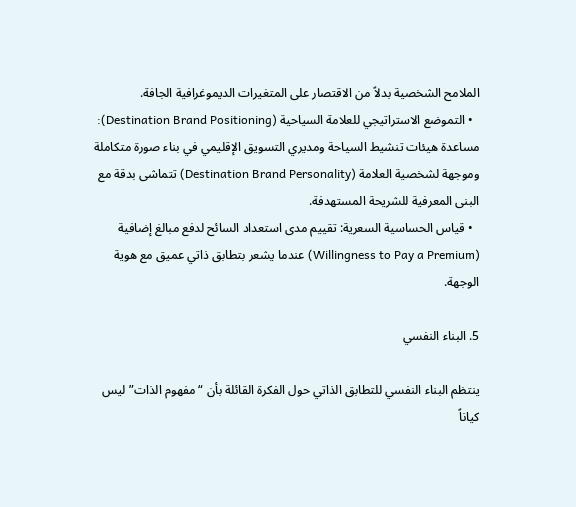الملامح الشخصية بدلاً من الاقتصار على المتغيرات الديموغرافية الجافة.
  • التموضع الاستراتيجي للعلامة السياحية (Destination Brand Positioning): مساعدة هيئات تنشيط السياحة ومديري التسويق الإقليمي في بناء صورة متكاملة وموجهة لشخصية العلامة (Destination Brand Personality) تتماشى بدقة مع البنى المعرفية للشريحة المستهدفة.
  • قياس الحساسية السعرية: تقييم مدى استعداد السائح لدفع مبالغ إضافية (Willingness to Pay a Premium) عندما يشعر بتطابق ذاتي عميق مع هوية الوجهة.

5. البناء النفسي

ينتظم البناء النفسي للتطابق الذاتي حول الفكرة القائلة بأن “مفهوم الذات” ليس كياناً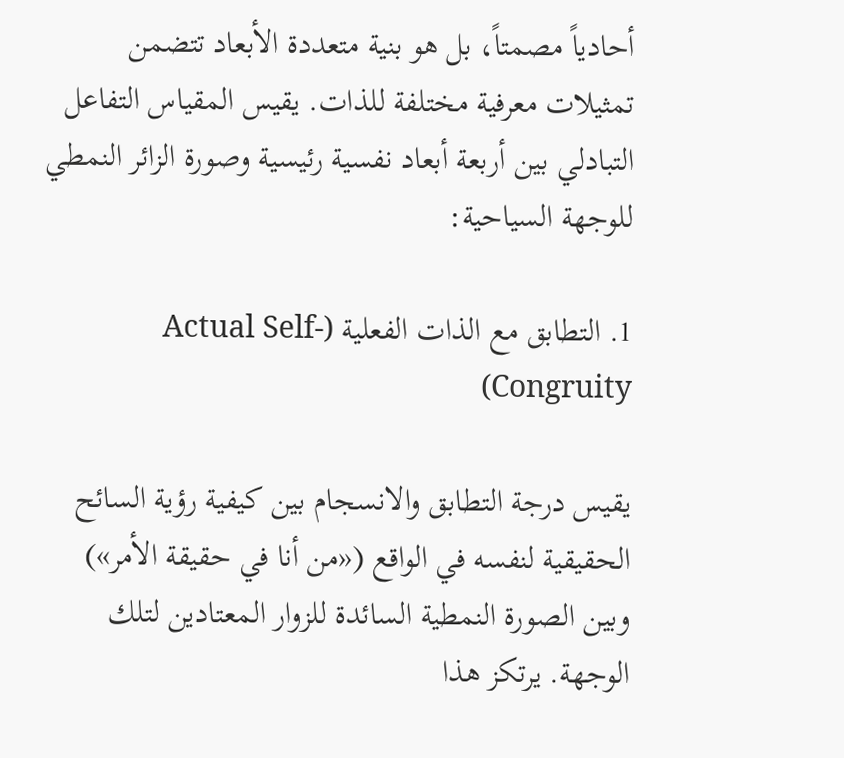أحادياً مصمتاً، بل هو بنية متعددة الأبعاد تتضمن تمثيلات معرفية مختلفة للذات. يقيس المقياس التفاعل التبادلي بين أربعة أبعاد نفسية رئيسية وصورة الزائر النمطي للوجهة السياحية:

1. التطابق مع الذات الفعلية (Actual Self-Congruity)

يقيس درجة التطابق والانسجام بين كيفية رؤية السائح الحقيقية لنفسه في الواقع («من أنا في حقيقة الأمر») وبين الصورة النمطية السائدة للزوار المعتادين لتلك الوجهة. يرتكز هذا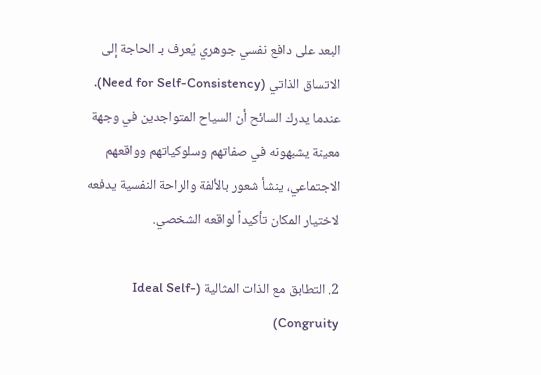البعد على دافع نفسي جوهري يُعرف بـ الحاجة إلى الاتساق الذاتي (Need for Self-Consistency). عندما يدرك السائح أن السياح المتواجدين في وجهة معينة يشبهونه في صفاتهم وسلوكياتهم وواقعهم الاجتماعي، ينشأ شعور بالألفة والراحة النفسية يدفعه لاختيار المكان تأكيداً لواقعه الشخصي.

2. التطابق مع الذات المثالية (Ideal Self-Congruity)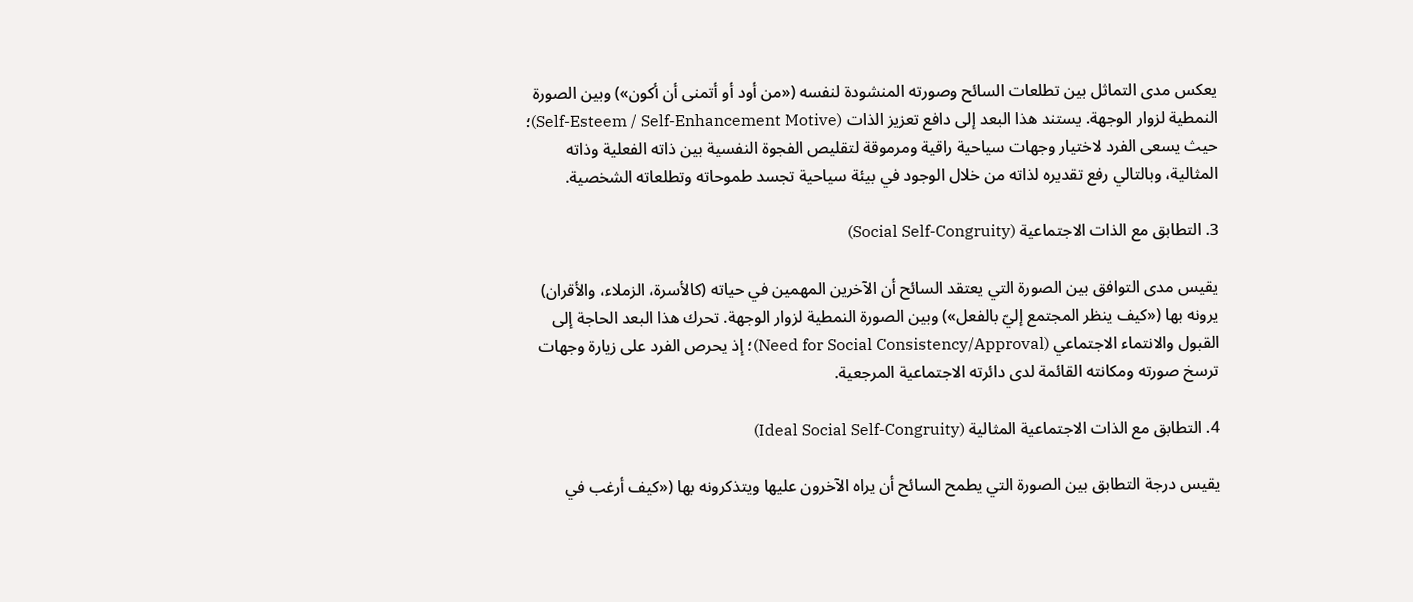يعكس مدى التماثل بين تطلعات السائح وصورته المنشودة لنفسه («من أود أو أتمنى أن أكون») وبين الصورة النمطية لزوار الوجهة. يستند هذا البعد إلى دافع تعزيز الذات (Self-Esteem / Self-Enhancement Motive)؛ حيث يسعى الفرد لاختيار وجهات سياحية راقية ومرموقة لتقليص الفجوة النفسية بين ذاته الفعلية وذاته المثالية، وبالتالي رفع تقديره لذاته من خلال الوجود في بيئة سياحية تجسد طموحاته وتطلعاته الشخصية.

3. التطابق مع الذات الاجتماعية (Social Self-Congruity)

يقيس مدى التوافق بين الصورة التي يعتقد السائح أن الآخرين المهمين في حياته (كالأسرة، الزملاء، والأقران) يرونه بها («كيف ينظر المجتمع إليّ بالفعل») وبين الصورة النمطية لزوار الوجهة. تحرك هذا البعد الحاجة إلى القبول والانتماء الاجتماعي (Need for Social Consistency/Approval)؛ إذ يحرص الفرد على زيارة وجهات ترسخ صورته ومكانته القائمة لدى دائرته الاجتماعية المرجعية.

4. التطابق مع الذات الاجتماعية المثالية (Ideal Social Self-Congruity)

يقيس درجة التطابق بين الصورة التي يطمح السائح أن يراه الآخرون عليها ويتذكرونه بها («كيف أرغب في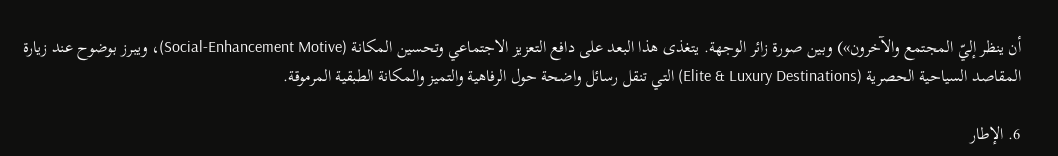أن ينظر إليّ المجتمع والآخرون») وبين صورة زائر الوجهة. يتغذى هذا البعد على دافع التعزيز الاجتماعي وتحسين المكانة (Social-Enhancement Motive)، ويبرز بوضوح عند زيارة المقاصد السياحية الحصرية (Elite & Luxury Destinations) التي تنقل رسائل واضحة حول الرفاهية والتميز والمكانة الطبقية المرموقة.

6. الإطار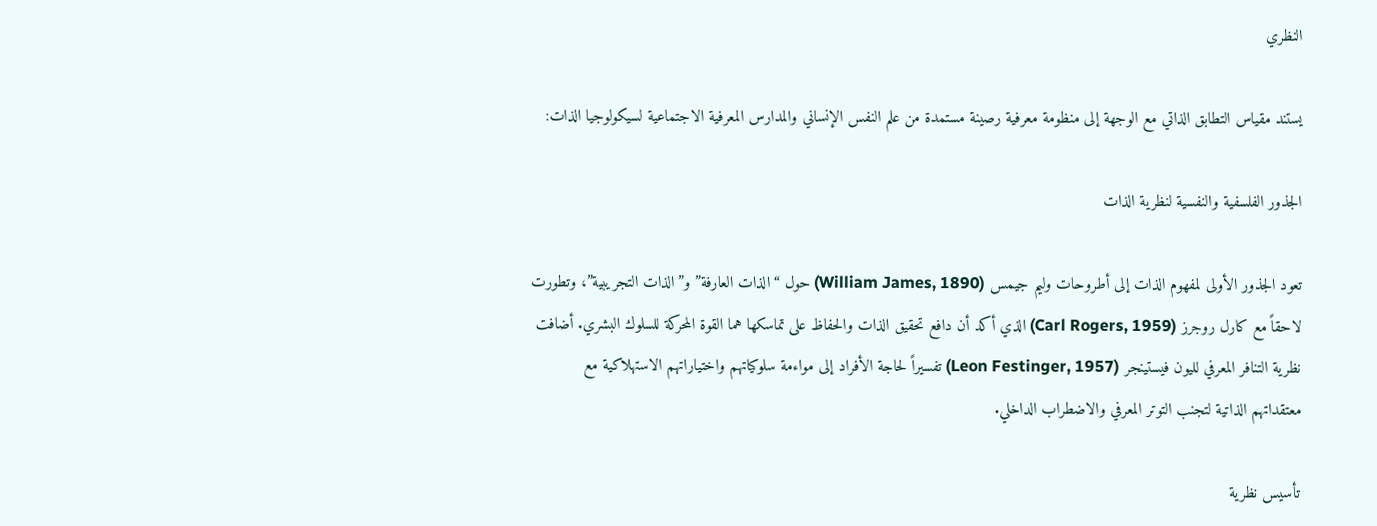النظري

يستند مقياس التطابق الذاتي مع الوجهة إلى منظومة معرفية رصينة مستمدة من علم النفس الإنساني والمدارس المعرفية الاجتماعية لسيكولوجيا الذات:

الجذور الفلسفية والنفسية لنظرية الذات

تعود الجذور الأولى لمفهوم الذات إلى أطروحات وليم جيمس (William James, 1890) حول “الذات العارفة” و”الذات التجريبية”، وتطورت لاحقاً مع كارل روجرز (Carl Rogers, 1959) الذي أكد أن دافع تحقيق الذات والحفاظ على تماسكها هما القوة المحركة للسلوك البشري. أضافت نظرية التنافر المعرفي لليون فيستينجر (Leon Festinger, 1957) تفسيراً لحاجة الأفراد إلى مواءمة سلوكياتهم واختياراتهم الاستهلاكية مع معتقداتهم الذاتية لتجنب التوتر المعرفي والاضطراب الداخلي.

تأسيس نظرية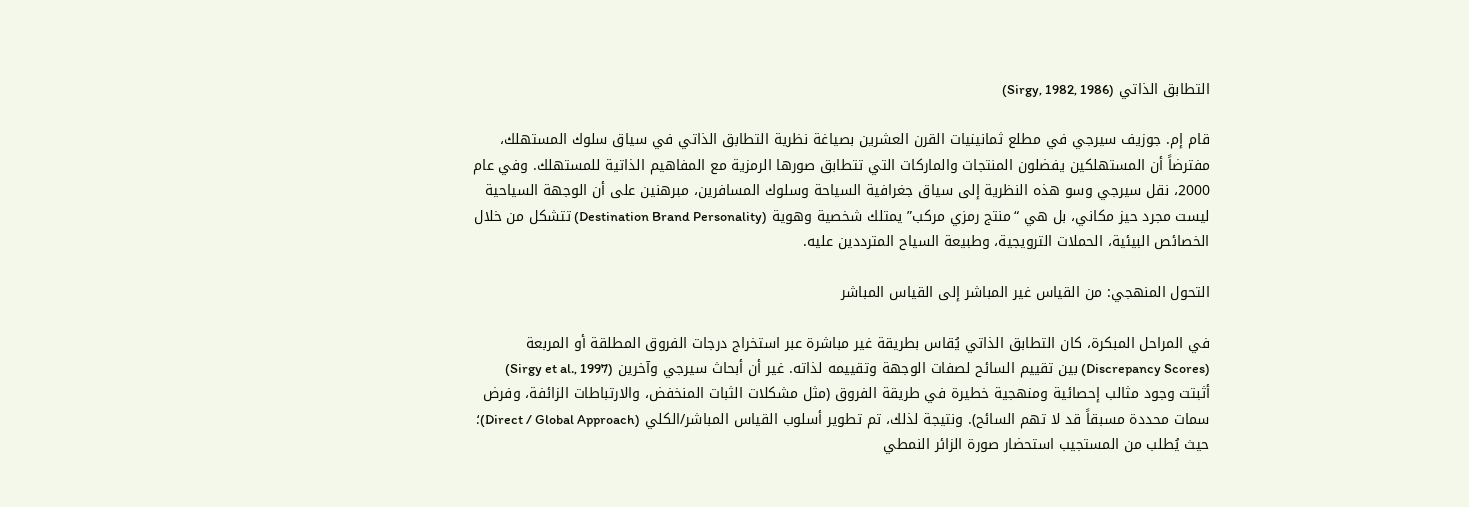التطابق الذاتي (Sirgy, 1982, 1986)

قام إم. جوزيف سيرجي في مطلع ثمانينيات القرن العشرين بصياغة نظرية التطابق الذاتي في سياق سلوك المستهلك، مفترضاً أن المستهلكين يفضلون المنتجات والماركات التي تتطابق صورها الرمزية مع المفاهيم الذاتية للمستهلك. وفي عام 2000، نقل سيرجي وسو هذه النظرية إلى سياق جغرافية السياحة وسلوك المسافرين، مبرهنين على أن الوجهة السياحية ليست مجرد حيز مكاني، بل هي “منتج رمزي مركب” يمتلك شخصية وهوية (Destination Brand Personality) تتشكل من خلال الخصائص البيئية، الحملات الترويجية، وطبيعة السياح المترددين عليه.

التحول المنهجي: من القياس غير المباشر إلى القياس المباشر

في المراحل المبكرة، كان التطابق الذاتي يُقاس بطريقة غير مباشرة عبر استخراج درجات الفروق المطلقة أو المربعة (Discrepancy Scores) بين تقييم السائح لصفات الوجهة وتقييمه لذاته. غير أن أبحاث سيرجي وآخرين (Sirgy et al., 1997) أثبتت وجود مثالب إحصائية ومنهجية خطيرة في طريقة الفروق (مثل مشكلات الثبات المنخفض، والارتباطات الزائفة، وفرض سمات محددة مسبقاً قد لا تهم السائح). ونتيجة لذلك، تم تطوير أسلوب القياس المباشر/الكلي (Direct / Global Approach)؛ حيث يُطلب من المستجيب استحضار صورة الزائر النمطي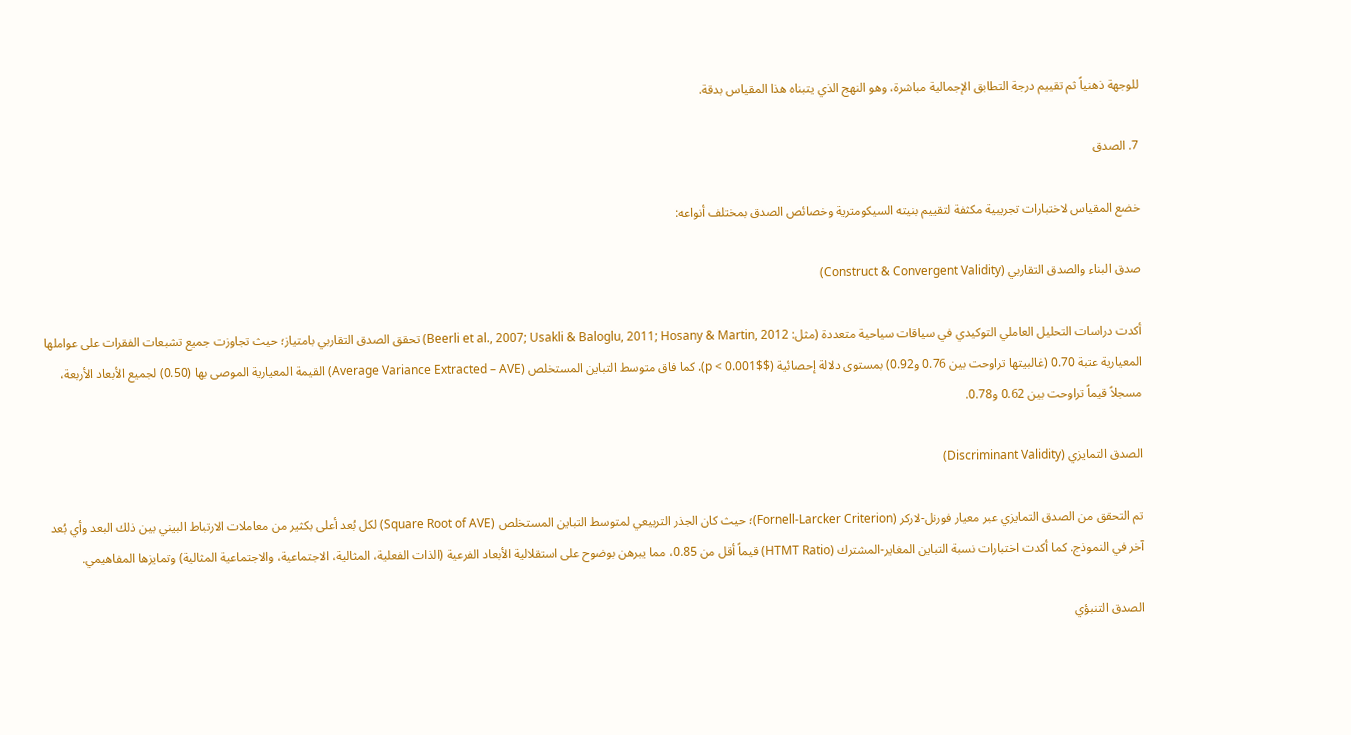للوجهة ذهنياً ثم تقييم درجة التطابق الإجمالية مباشرة، وهو النهج الذي يتبناه هذا المقياس بدقة.

7. الصدق

خضع المقياس لاختبارات تجريبية مكثفة لتقييم بنيته السيكومترية وخصائص الصدق بمختلف أنواعه:

صدق البناء والصدق التقاربي (Construct & Convergent Validity)

أكدت دراسات التحليل العاملي التوكيدي في سياقات سياحية متعددة (مثل: Beerli et al., 2007; Usakli & Baloglu, 2011; Hosany & Martin, 2012) تحقق الصدق التقاربي بامتياز؛ حيث تجاوزت جميع تشبعات الفقرات على عواملها المعيارية عتبة 0.70 (غالبيتها تراوحت بين 0.76 و0.92) بمستوى دلالة إحصائية ($p < 0.001$). كما فاق متوسط التباين المستخلص (Average Variance Extracted – AVE) القيمة المعيارية الموصى بها (0.50) لجميع الأبعاد الأربعة، مسجلاً قيماً تراوحت بين 0.62 و0.78.

الصدق التمايزي (Discriminant Validity)

تم التحقق من الصدق التمايزي عبر معيار فورنل-لاركر (Fornell-Larcker Criterion)؛ حيث كان الجذر التربيعي لمتوسط التباين المستخلص (Square Root of AVE) لكل بُعد أعلى بكثير من معاملات الارتباط البيني بين ذلك البعد وأي بُعد آخر في النموذج. كما أكدت اختبارات نسبة التباين المغاير-المشترك (HTMT Ratio) قيماً أقل من 0.85، مما يبرهن بوضوح على استقلالية الأبعاد الفرعية (الذات الفعلية، المثالية، الاجتماعية، والاجتماعية المثالية) وتمايزها المفاهيمي.

الصدق التنبؤي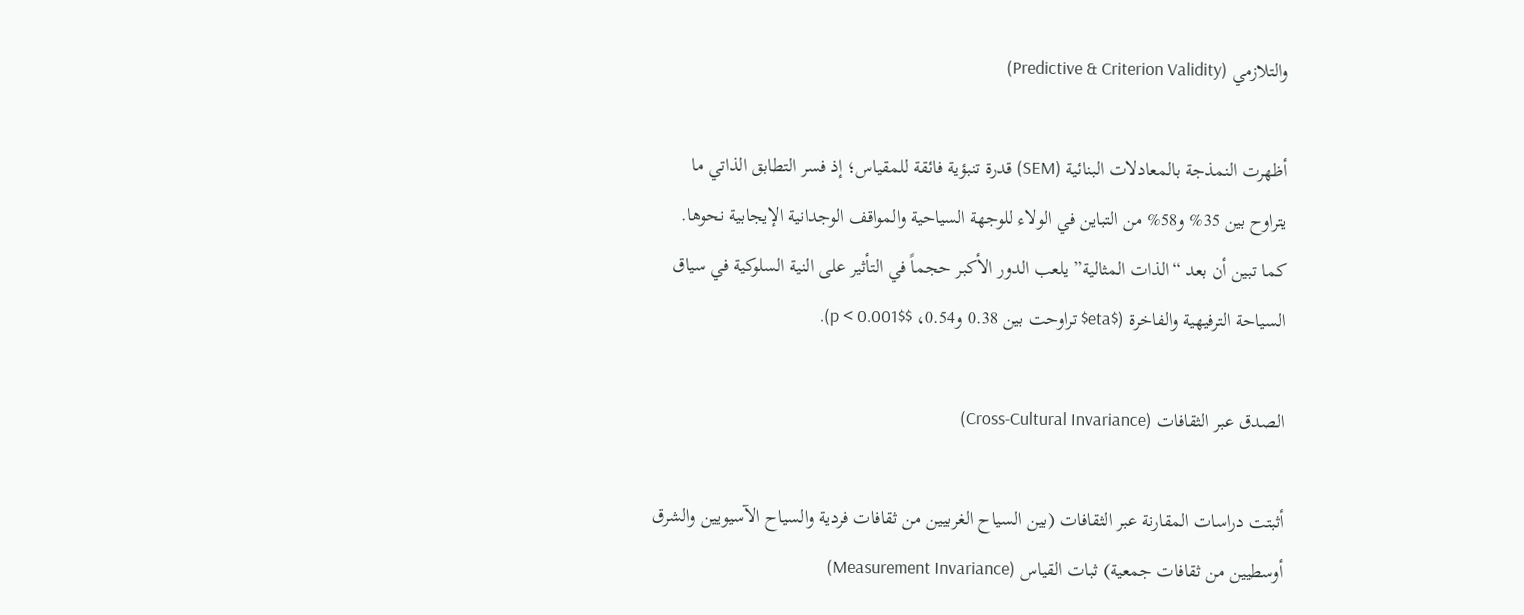والتلازمي (Predictive & Criterion Validity)

أظهرت النمذجة بالمعادلات البنائية (SEM) قدرة تنبؤية فائقة للمقياس؛ إذ فسر التطابق الذاتي ما يتراوح بين 35% و58% من التباين في الولاء للوجهة السياحية والمواقف الوجدانية الإيجابية نحوها. كما تبين أن بعد “الذات المثالية” يلعب الدور الأكبر حجماً في التأثير على النية السلوكية في سياق السياحة الترفيهية والفاخرة ($eta$ تراوحت بين 0.38 و0.54، $p < 0.001$).

الصدق عبر الثقافات (Cross-Cultural Invariance)

أثبتت دراسات المقارنة عبر الثقافات (بين السياح الغربيين من ثقافات فردية والسياح الآسيويين والشرق أوسطيين من ثقافات جمعية) ثبات القياس (Measurement Invariance)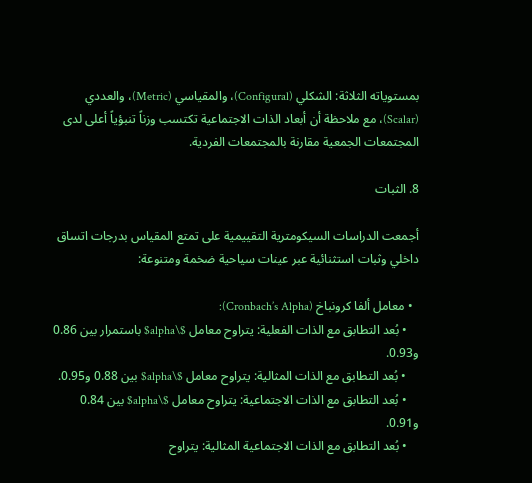بمستوياته الثلاثة: الشكلي (Configural)، والمقياسي (Metric)، والعددي (Scalar)، مع ملاحظة أن أبعاد الذات الاجتماعية تكتسب وزناً تنبؤياً أعلى لدى المجتمعات الجمعية مقارنة بالمجتمعات الفردية.

8. الثبات

أجمعت الدراسات السيكومترية التقييمية على تمتع المقياس بدرجات اتساق داخلي وثبات استثنائية عبر عينات سياحية ضخمة ومتنوعة:

  • معامل ألفا كرونباخ (Cronbach’s Alpha):
    • بُعد التطابق مع الذات الفعلية: يتراوح معامل $\alpha$ باستمرار بين 0.86 و0.93.
    • بُعد التطابق مع الذات المثالية: يتراوح معامل $\alpha$ بين 0.88 و0.95.
    • بُعد التطابق مع الذات الاجتماعية: يتراوح معامل $\alpha$ بين 0.84 و0.91.
    • بُعد التطابق مع الذات الاجتماعية المثالية: يتراوح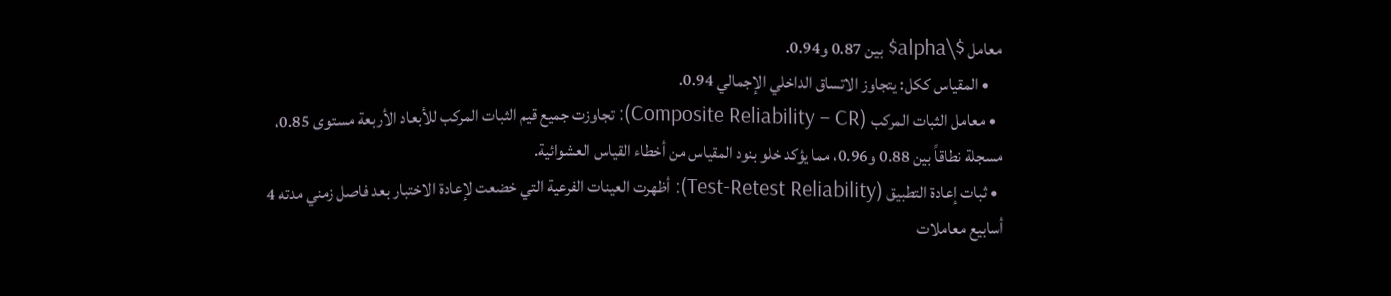معامل $\alpha$ بين 0.87 و0.94.
    • المقياس ككل: يتجاوز الاتساق الداخلي الإجمالي 0.94.
  • معامل الثبات المركب (Composite Reliability – CR): تجاوزت جميع قيم الثبات المركب للأبعاد الأربعة مستوى 0.85، مسجلة نطاقاً بين 0.88 و0.96، مما يؤكد خلو بنود المقياس من أخطاء القياس العشوائية.
  • ثبات إعادة التطبيق (Test-Retest Reliability): أظهرت العينات الفرعية التي خضعت لإعادة الاختبار بعد فاصل زمني مدته 4 أسابيع معاملات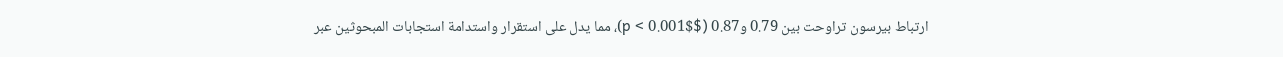ارتباط بيرسون تراوحت بين 0.79 و0.87 ($p < 0.001$)، مما يدل على استقرار واستدامة استجابات المبحوثين عبر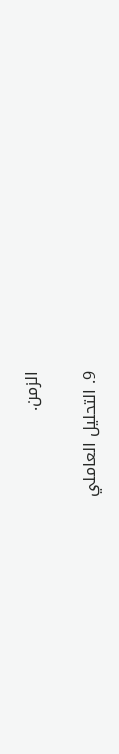الزمن.

9. التحليل العاملي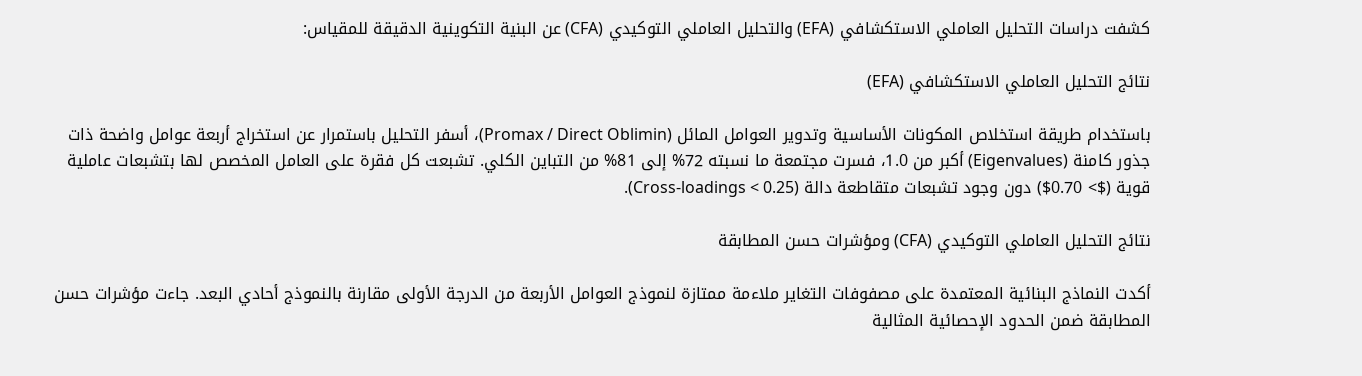كشفت دراسات التحليل العاملي الاستكشافي (EFA) والتحليل العاملي التوكيدي (CFA) عن البنية التكوينية الدقيقة للمقياس:

نتائج التحليل العاملي الاستكشافي (EFA)

باستخدام طريقة استخلاص المكونات الأساسية وتدوير العوامل المائل (Promax / Direct Oblimin)، أسفر التحليل باستمرار عن استخراج أربعة عوامل واضحة ذات جذور كامنة (Eigenvalues) أكبر من 1.0، فسرت مجتمعة ما نسبته 72% إلى 81% من التباين الكلي. تشبعت كل فقرة على العامل المخصص لها بتشبعات عاملية قوية ($> 0.70$) دون وجود تشبعات متقاطعة دالة (Cross-loadings < 0.25).

نتائج التحليل العاملي التوكيدي (CFA) ومؤشرات حسن المطابقة

أكدت النماذج البنائية المعتمدة على مصفوفات التغاير ملاءمة ممتازة لنموذج العوامل الأربعة من الدرجة الأولى مقارنة بالنموذج أحادي البعد. جاءت مؤشرات حسن المطابقة ضمن الحدود الإحصائية المثالية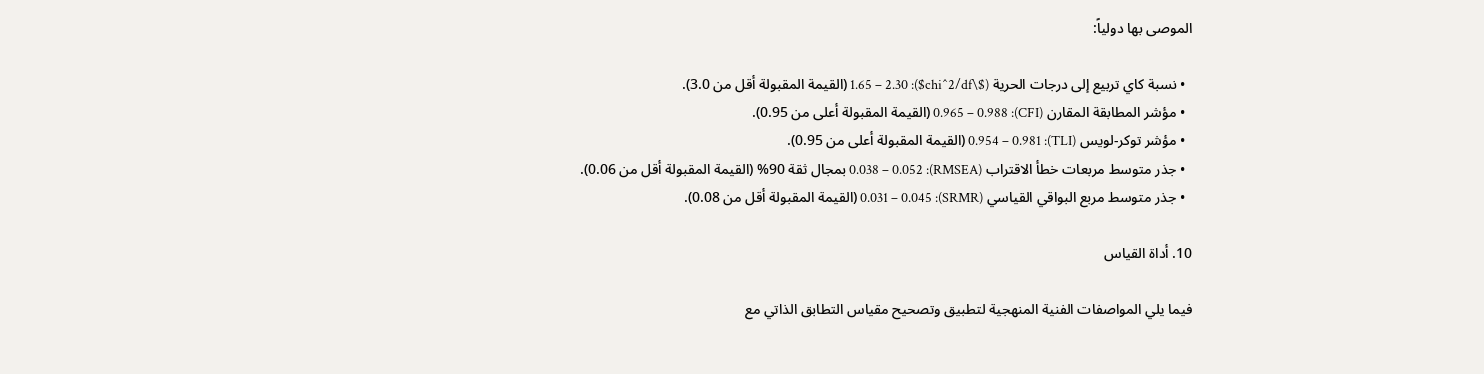الموصى بها دولياً:

  • نسبة كاي تربيع إلى درجات الحرية ($\chi^2/df$): 1.65 – 2.30 (القيمة المقبولة أقل من 3.0).
  • مؤشر المطابقة المقارن (CFI): 0.965 – 0.988 (القيمة المقبولة أعلى من 0.95).
  • مؤشر توكر-لويس (TLI): 0.954 – 0.981 (القيمة المقبولة أعلى من 0.95).
  • جذر متوسط مربعات خطأ الاقتراب (RMSEA): 0.038 – 0.052 بمجال ثقة 90% (القيمة المقبولة أقل من 0.06).
  • جذر متوسط مربع البواقي القياسي (SRMR): 0.031 – 0.045 (القيمة المقبولة أقل من 0.08).

10. أداة القياس

فيما يلي المواصفات الفنية المنهجية لتطبيق وتصحيح مقياس التطابق الذاتي مع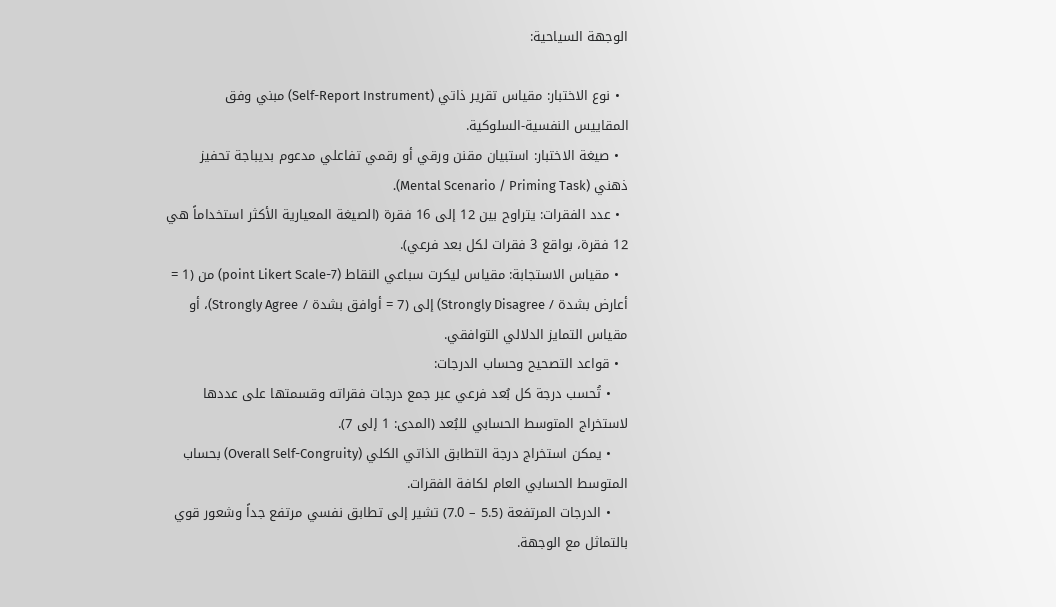الوجهة السياحية:

  • نوع الاختبار: مقياس تقرير ذاتي (Self-Report Instrument) مبني وفق المقاييس النفسية-السلوكية.
  • صيغة الاختبار: استبيان مقنن ورقي أو رقمي تفاعلي مدعوم بديباجة تحفيز ذهني (Mental Scenario / Priming Task).
  • عدد الفقرات: يتراوح بين 12 إلى 16 فقرة (الصيغة المعيارية الأكثر استخداماً هي 12 فقرة، بواقع 3 فقرات لكل بعد فرعي).
  • مقياس الاستجابة: مقياس ليكرت سباعي النقاط (7-point Likert Scale) من (1 = أعارض بشدة / Strongly Disagree) إلى (7 = أوافق بشدة / Strongly Agree)، أو مقياس التمايز الدلالي التوافقي.
  • قواعد التصحيح وحساب الدرجات:
    • تُحسب درجة كل بُعد فرعي عبر جمع درجات فقراته وقسمتها على عددها لاستخراج المتوسط الحسابي للبُعد (المدى: 1 إلى 7).
    • يمكن استخراج درجة التطابق الذاتي الكلي (Overall Self-Congruity) بحساب المتوسط الحسابي العام لكافة الفقرات.
    • الدرجات المرتفعة (5.5 – 7.0) تشير إلى تطابق نفسي مرتفع جداً وشعور قوي بالتماثل مع الوجهة.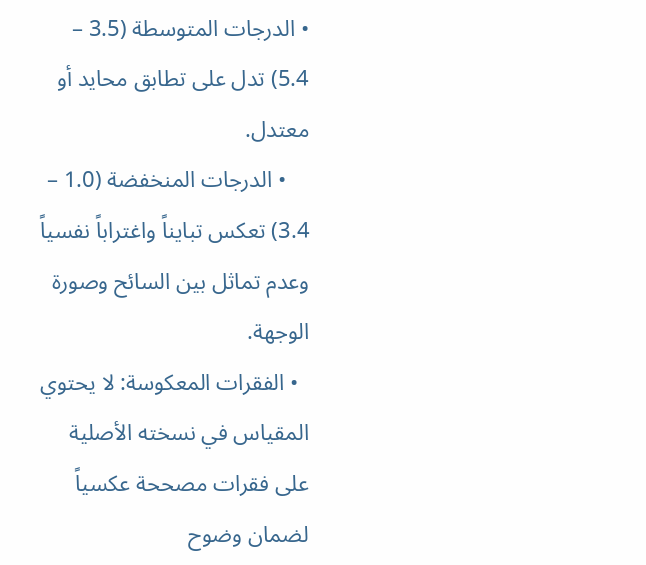• الدرجات المتوسطة (3.5 – 5.4) تدل على تطابق محايد أو معتدل.
    • الدرجات المنخفضة (1.0 – 3.4) تعكس تبايناً واغتراباً نفسياً وعدم تماثل بين السائح وصورة الوجهة.
  • الفقرات المعكوسة: لا يحتوي المقياس في نسخته الأصلية على فقرات مصححة عكسياً لضمان وضوح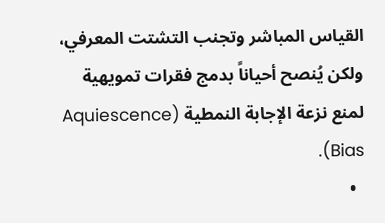القياس المباشر وتجنب التشتت المعرفي، ولكن يُنصح أحياناً بدمج فقرات تمويهية لمنع نزعة الإجابة النمطية (Aquiescence Bias).
  •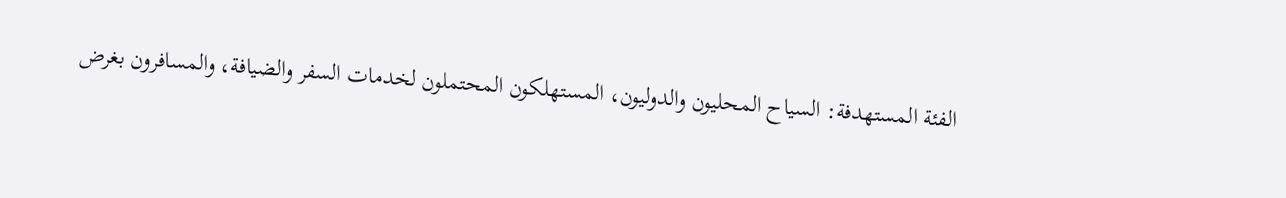الفئة المستهدفة: السياح المحليون والدوليون، المستهلكون المحتملون لخدمات السفر والضيافة، والمسافرون بغرض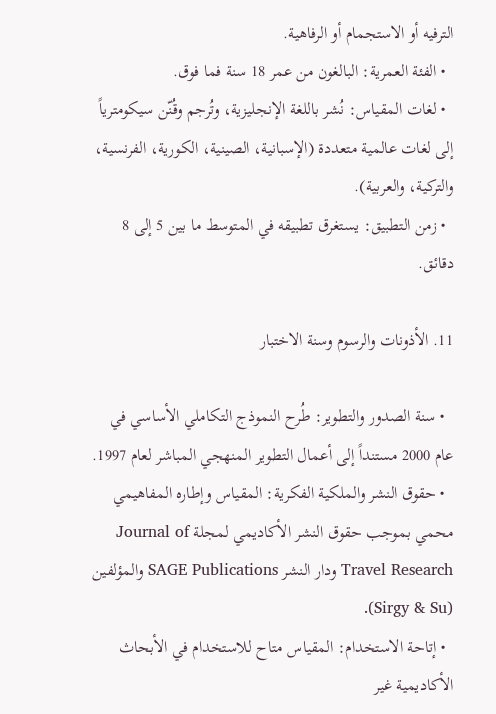الترفيه أو الاستجمام أو الرفاهية.
  • الفئة العمرية: البالغون من عمر 18 سنة فما فوق.
  • لغات المقياس: نُشر باللغة الإنجليزية، وتُرجم وقُنّن سيكومترياً إلى لغات عالمية متعددة (الإسبانية، الصينية، الكورية، الفرنسية، والتركية، والعربية).
  • زمن التطبيق: يستغرق تطبيقه في المتوسط ما بين 5 إلى 8 دقائق.

11. الأذونات والرسوم وسنة الاختبار

  • سنة الصدور والتطوير: طُرح النموذج التكاملي الأساسي في عام 2000 مستنداً إلى أعمال التطوير المنهجي المباشر لعام 1997.
  • حقوق النشر والملكية الفكرية: المقياس وإطاره المفاهيمي محمي بموجب حقوق النشر الأكاديمي لمجلة Journal of Travel Research ودار النشر SAGE Publications والمؤلفين (Sirgy & Su).
  • إتاحة الاستخدام: المقياس متاح للاستخدام في الأبحاث الأكاديمية غير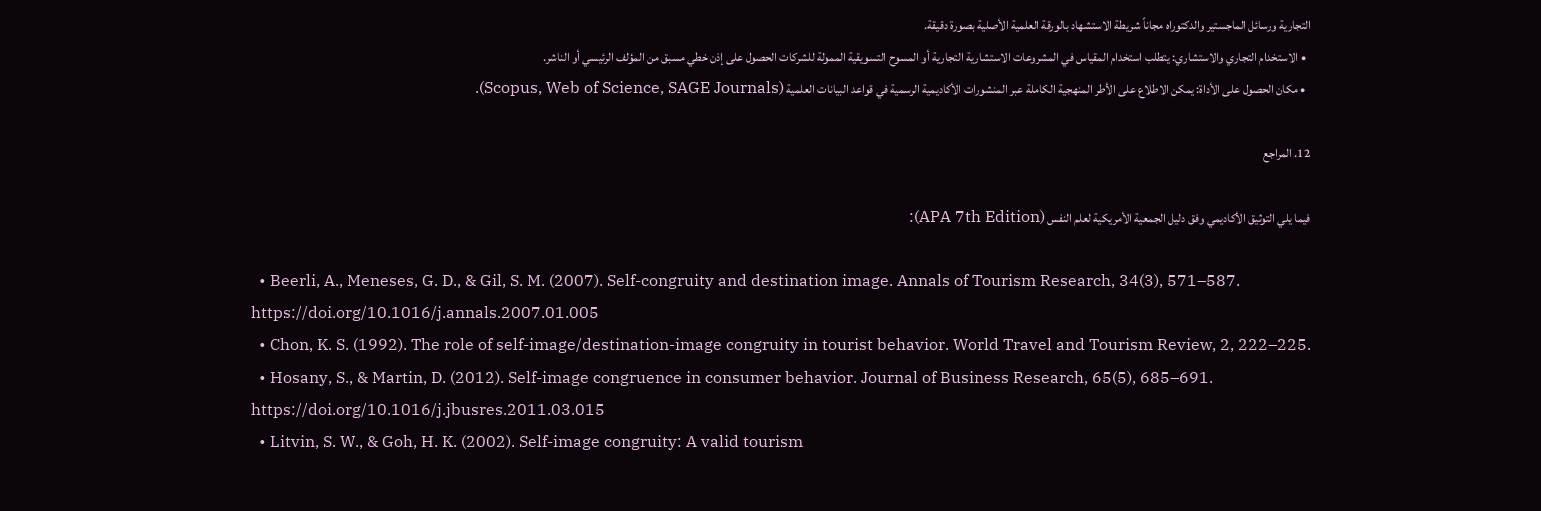التجارية ورسائل الماجستير والدكتوراه مجاناً شريطة الاستشهاد بالورقة العلمية الأصلية بصورة دقيقة.
  • الاستخدام التجاري والاستشاري: يتطلب استخدام المقياس في المشروعات الاستشارية التجارية أو المسوح التسويقية الممولة للشركات الحصول على إذن خطي مسبق من المؤلف الرئيسي أو الناشر.
  • مكان الحصول على الأداة: يمكن الاطلاع على الأطر المنهجية الكاملة عبر المنشورات الأكاديمية الرسمية في قواعد البيانات العلمية (Scopus, Web of Science, SAGE Journals).

12. المراجع

فيما يلي التوثيق الأكاديمي وفق دليل الجمعية الأمريكية لعلم النفس (APA 7th Edition):

  • Beerli, A., Meneses, G. D., & Gil, S. M. (2007). Self-congruity and destination image. Annals of Tourism Research, 34(3), 571–587. https://doi.org/10.1016/j.annals.2007.01.005
  • Chon, K. S. (1992). The role of self-image/destination-image congruity in tourist behavior. World Travel and Tourism Review, 2, 222–225.
  • Hosany, S., & Martin, D. (2012). Self-image congruence in consumer behavior. Journal of Business Research, 65(5), 685–691. https://doi.org/10.1016/j.jbusres.2011.03.015
  • Litvin, S. W., & Goh, H. K. (2002). Self-image congruity: A valid tourism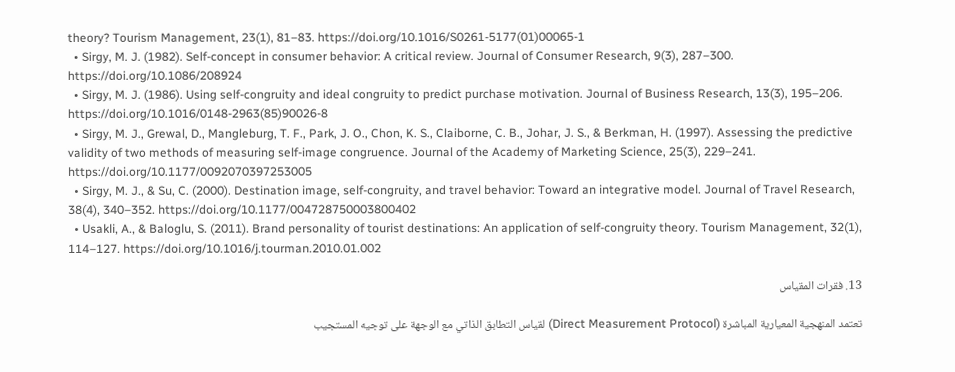theory? Tourism Management, 23(1), 81–83. https://doi.org/10.1016/S0261-5177(01)00065-1
  • Sirgy, M. J. (1982). Self-concept in consumer behavior: A critical review. Journal of Consumer Research, 9(3), 287–300. https://doi.org/10.1086/208924
  • Sirgy, M. J. (1986). Using self-congruity and ideal congruity to predict purchase motivation. Journal of Business Research, 13(3), 195–206. https://doi.org/10.1016/0148-2963(85)90026-8
  • Sirgy, M. J., Grewal, D., Mangleburg, T. F., Park, J. O., Chon, K. S., Claiborne, C. B., Johar, J. S., & Berkman, H. (1997). Assessing the predictive validity of two methods of measuring self-image congruence. Journal of the Academy of Marketing Science, 25(3), 229–241. https://doi.org/10.1177/0092070397253005
  • Sirgy, M. J., & Su, C. (2000). Destination image, self-congruity, and travel behavior: Toward an integrative model. Journal of Travel Research, 38(4), 340–352. https://doi.org/10.1177/004728750003800402
  • Usakli, A., & Baloglu, S. (2011). Brand personality of tourist destinations: An application of self-congruity theory. Tourism Management, 32(1), 114–127. https://doi.org/10.1016/j.tourman.2010.01.002

13. فقرات المقياس

تعتمد المنهجية المعيارية المباشرة (Direct Measurement Protocol) لقياس التطابق الذاتي مع الوجهة على توجيه المستجيب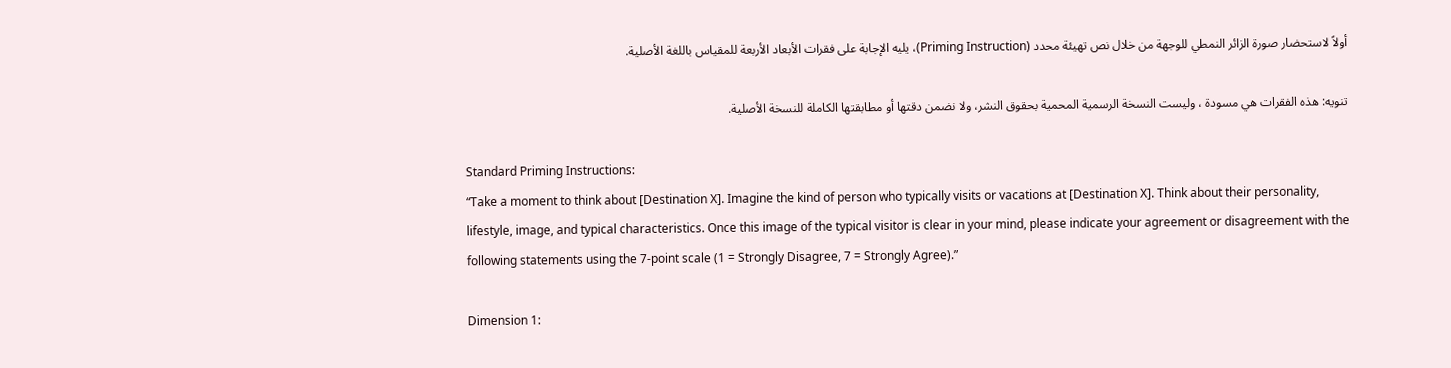أولاً لاستحضار صورة الزائر النمطي للوجهة من خلال نص تهيئة محدد (Priming Instruction)، يليه الإجابة على فقرات الأبعاد الأربعة للمقياس باللغة الأصلية.

تنويه: هذه الفقرات هي مسودة ، وليست النسخة الرسمية المحمية بحقوق النشر، ولا نضمن دقتها أو مطابقتها الكاملة للنسخة الأصلية.

Standard Priming Instructions:
“Take a moment to think about [Destination X]. Imagine the kind of person who typically visits or vacations at [Destination X]. Think about their personality, lifestyle, image, and typical characteristics. Once this image of the typical visitor is clear in your mind, please indicate your agreement or disagreement with the following statements using the 7-point scale (1 = Strongly Disagree, 7 = Strongly Agree).”

Dimension 1: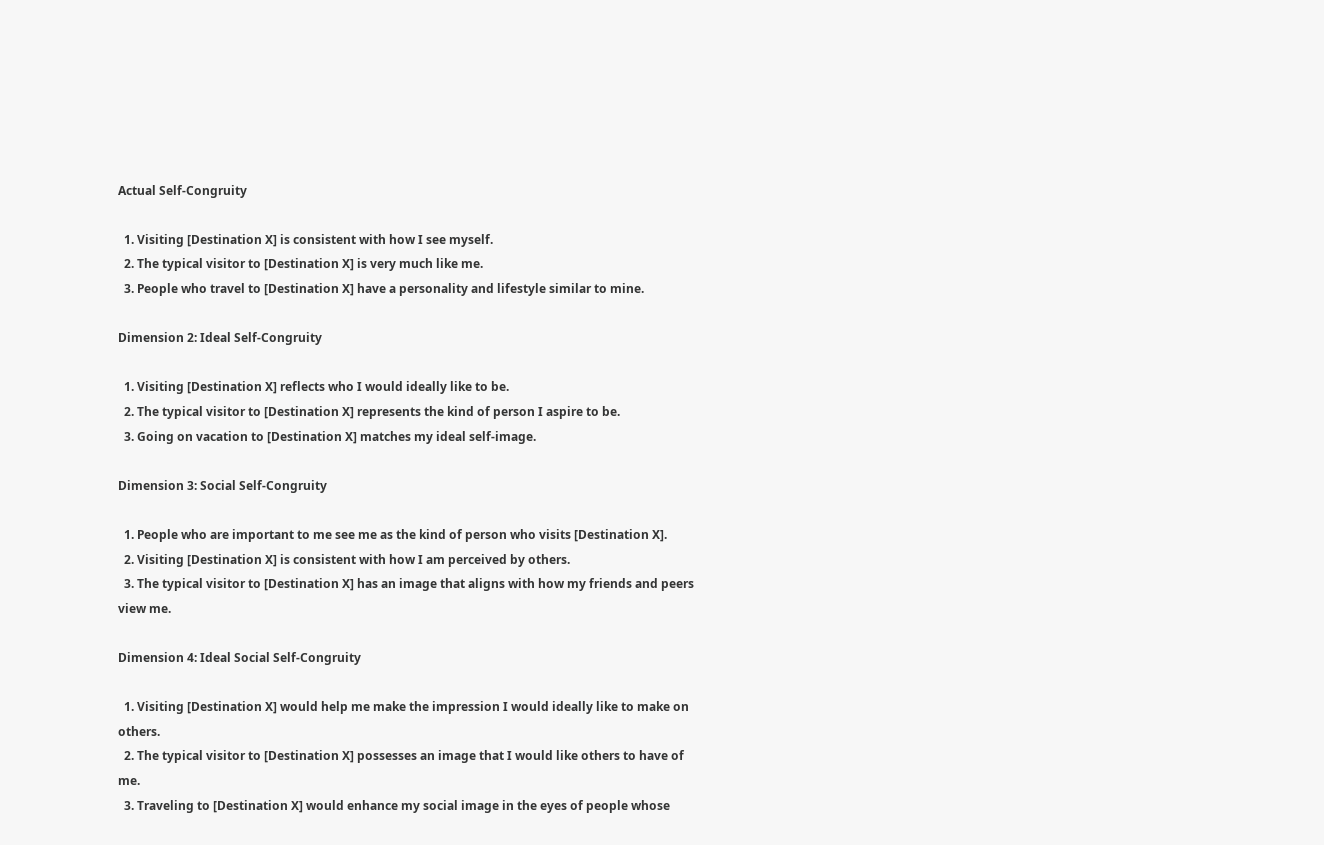Actual Self-Congruity

  1. Visiting [Destination X] is consistent with how I see myself.
  2. The typical visitor to [Destination X] is very much like me.
  3. People who travel to [Destination X] have a personality and lifestyle similar to mine.

Dimension 2: Ideal Self-Congruity

  1. Visiting [Destination X] reflects who I would ideally like to be.
  2. The typical visitor to [Destination X] represents the kind of person I aspire to be.
  3. Going on vacation to [Destination X] matches my ideal self-image.

Dimension 3: Social Self-Congruity

  1. People who are important to me see me as the kind of person who visits [Destination X].
  2. Visiting [Destination X] is consistent with how I am perceived by others.
  3. The typical visitor to [Destination X] has an image that aligns with how my friends and peers view me.

Dimension 4: Ideal Social Self-Congruity

  1. Visiting [Destination X] would help me make the impression I would ideally like to make on others.
  2. The typical visitor to [Destination X] possesses an image that I would like others to have of me.
  3. Traveling to [Destination X] would enhance my social image in the eyes of people whose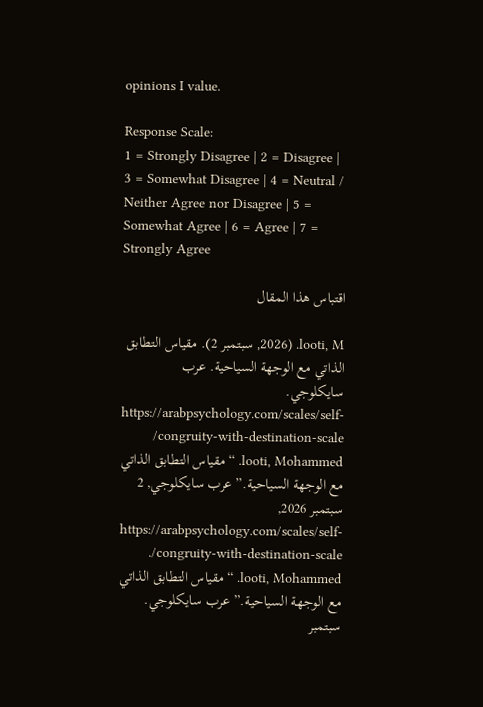opinions I value.

Response Scale:
1 = Strongly Disagree | 2 = Disagree | 3 = Somewhat Disagree | 4 = Neutral / Neither Agree nor Disagree | 5 = Somewhat Agree | 6 = Agree | 7 = Strongly Agree

اقتباس هذا المقال

looti, M. (2026, سبتمبر 2). مقياس التطابق الذاتي مع الوجهة السياحية. عرب سايكلوجي. https://arabpsychology.com/scales/self-congruity-with-destination-scale/
looti, Mohammed. “مقياس التطابق الذاتي مع الوجهة السياحية.” عرب سايكلوجي, 2 سبتمبر 2026, https://arabpsychology.com/scales/self-congruity-with-destination-scale/.
looti, Mohammed. “مقياس التطابق الذاتي مع الوجهة السياحية.” عرب سايكلوجي. سبتمبر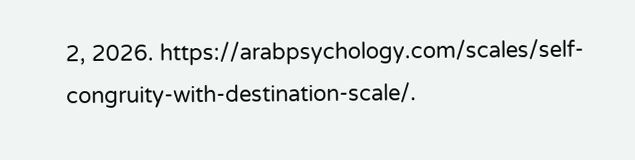2, 2026. https://arabpsychology.com/scales/self-congruity-with-destination-scale/.